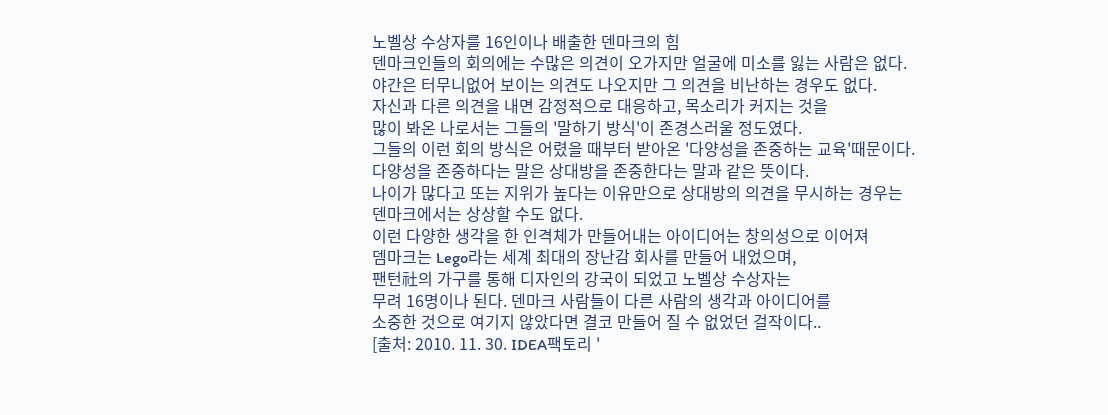노벨상 수상자를 16인이나 배출한 덴마크의 힘
덴마크인들의 회의에는 수많은 의견이 오가지만 얼굴에 미소를 잃는 사람은 없다.
야간은 터무니없어 보이는 의견도 나오지만 그 의견을 비난하는 경우도 없다.
자신과 다른 의견을 내면 감정적으로 대응하고, 목소리가 커지는 것을
많이 봐온 나로서는 그들의 '말하기 방식'이 존경스러울 정도였다.
그들의 이런 회의 방식은 어렸을 때부터 받아온 '다양성을 존중하는 교육'때문이다.
다양성을 존중하다는 말은 상대방을 존중한다는 말과 같은 뜻이다.
나이가 많다고 또는 지위가 높다는 이유만으로 상대방의 의견을 무시하는 경우는
덴마크에서는 상상할 수도 없다.
이런 다양한 생각을 한 인격체가 만들어내는 아이디어는 창의성으로 이어져
뎀마크는 Lego라는 세계 최대의 장난감 회사를 만들어 내었으며,
팬턴社의 가구를 통해 디자인의 강국이 되었고 노벨상 수상자는
무려 16명이나 된다. 덴마크 사람들이 다른 사람의 생각과 아이디어를
소중한 것으로 여기지 않았다면 결코 만들어 질 수 없었던 걸작이다..
[출처: 2010. 11. 30. IDEA팩토리 '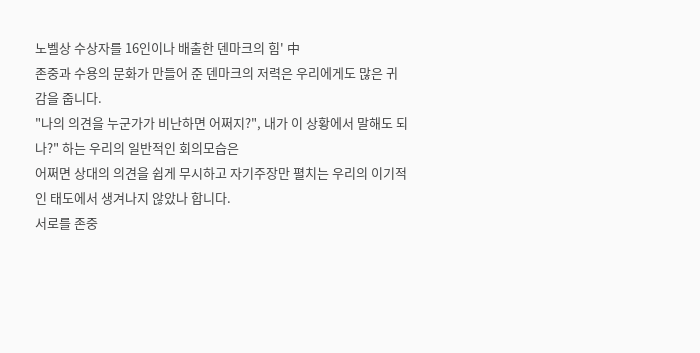노벨상 수상자를 16인이나 배출한 덴마크의 힘' 中
존중과 수용의 문화가 만들어 준 덴마크의 저력은 우리에게도 많은 귀감을 줍니다.
"나의 의견을 누군가가 비난하면 어쩌지?", 내가 이 상황에서 말해도 되나?" 하는 우리의 일반적인 회의모습은
어쩌면 상대의 의견을 쉽게 무시하고 자기주장만 펼치는 우리의 이기적인 태도에서 생겨나지 않았나 합니다.
서로를 존중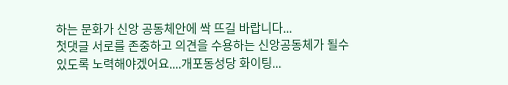하는 문화가 신앙 공동체안에 싹 뜨길 바랍니다...
첫댓글 서로를 존중하고 의견을 수용하는 신앙공동체가 될수 있도록 노력해야겠어요....개포동성당 화이팅...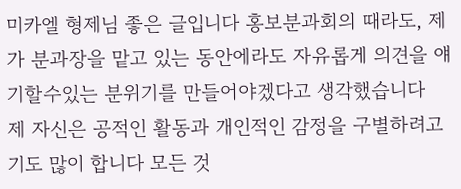미카엘 형제님 좋은 글입니다 홍보분과회의 때라도, 제가 분과장을 맡고 있는 동안에라도 자유롭게 의견을 얘기할수있는 분위기를 만들어야겠다고 생각했습니다
제 자신은 공적인 활동과 개인적인 감정을 구별하려고 기도 많이 합니다 모든 것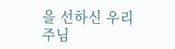을 선하신 우리 주님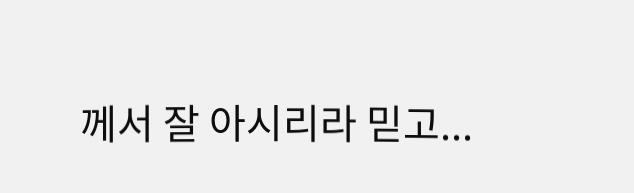께서 잘 아시리라 믿고...